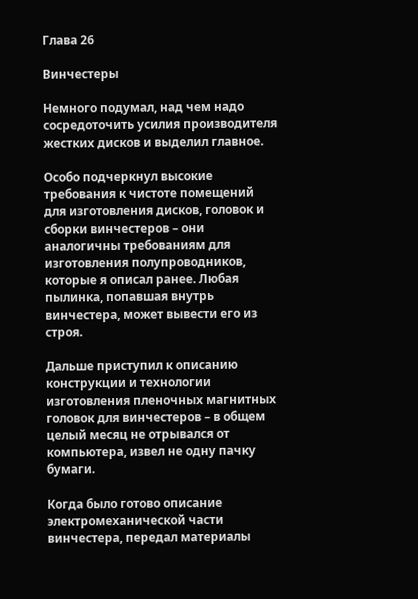Глава 26

Винчестеры

Немного подумал, над чем надо сосредоточить усилия производителя жестких дисков и выделил главное.

Особо подчеркнул высокие требования к чистоте помещений для изготовления дисков, головок и сборки винчестеров – они аналогичны требованиям для изготовления полупроводников, которые я описал ранее. Любая пылинка, попавшая внутрь винчестера, может вывести его из строя.

Дальше приступил к описанию конструкции и технологии изготовления пленочных магнитных головок для винчестеров – в общем целый месяц не отрывался от компьютера, извел не одну пачку бумаги.

Когда было готово описание электромеханической части винчестера, передал материалы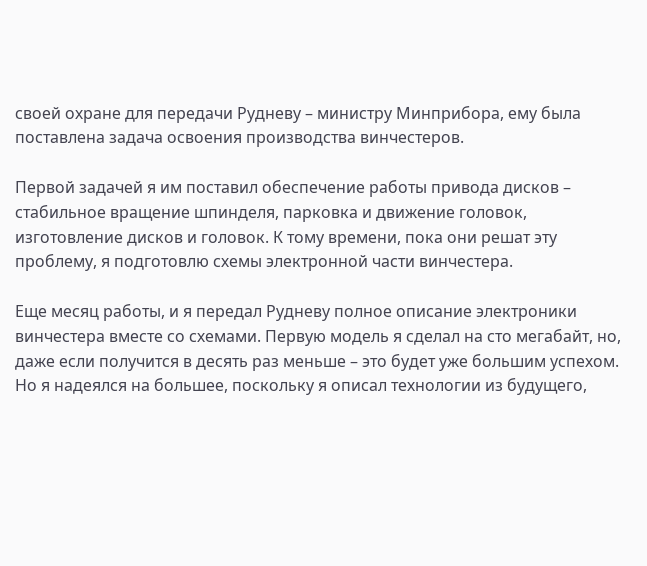своей охране для передачи Рудневу – министру Минприбора, ему была поставлена задача освоения производства винчестеров.

Первой задачей я им поставил обеспечение работы привода дисков – стабильное вращение шпинделя, парковка и движение головок, изготовление дисков и головок. К тому времени, пока они решат эту проблему, я подготовлю схемы электронной части винчестера.

Еще месяц работы, и я передал Рудневу полное описание электроники винчестера вместе со схемами. Первую модель я сделал на сто мегабайт, но, даже если получится в десять раз меньше – это будет уже большим успехом. Но я надеялся на большее, поскольку я описал технологии из будущего,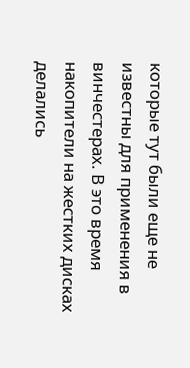которые тут были еще не известны для применения в винчестерах. В это время накопители на жестких дисках делались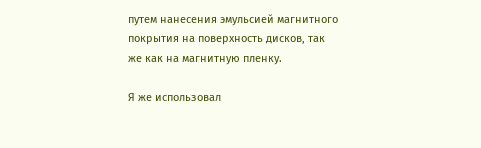путем нанесения эмульсией магнитного покрытия на поверхность дисков, так же как на магнитную пленку.

Я же использовал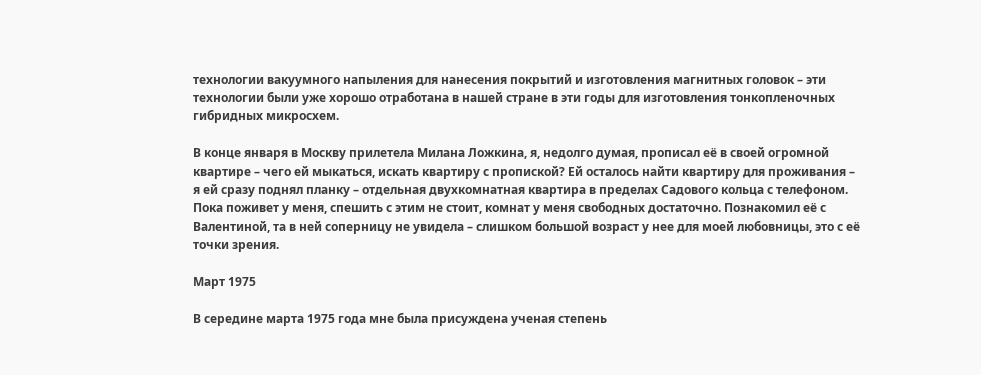технологии вакуумного напыления для нанесения покрытий и изготовления магнитных головок – эти технологии были уже хорошо отработана в нашей стране в эти годы для изготовления тонкопленочных гибридных микросхем.

В конце января в Москву прилетела Милана Ложкина, я, недолго думая, прописал её в своей огромной квартире – чего ей мыкаться, искать квартиру с пропиской? Ей осталось найти квартиру для проживания – я ей сразу поднял планку – отдельная двухкомнатная квартира в пределах Садового кольца с телефоном. Пока поживет у меня, спешить с этим не стоит, комнат у меня свободных достаточно. Познакомил её с Валентиной, та в ней соперницу не увидела – слишком большой возраст у нее для моей любовницы, это с её точки зрения.

Март 1975

В середине марта 1975 года мне была присуждена ученая степень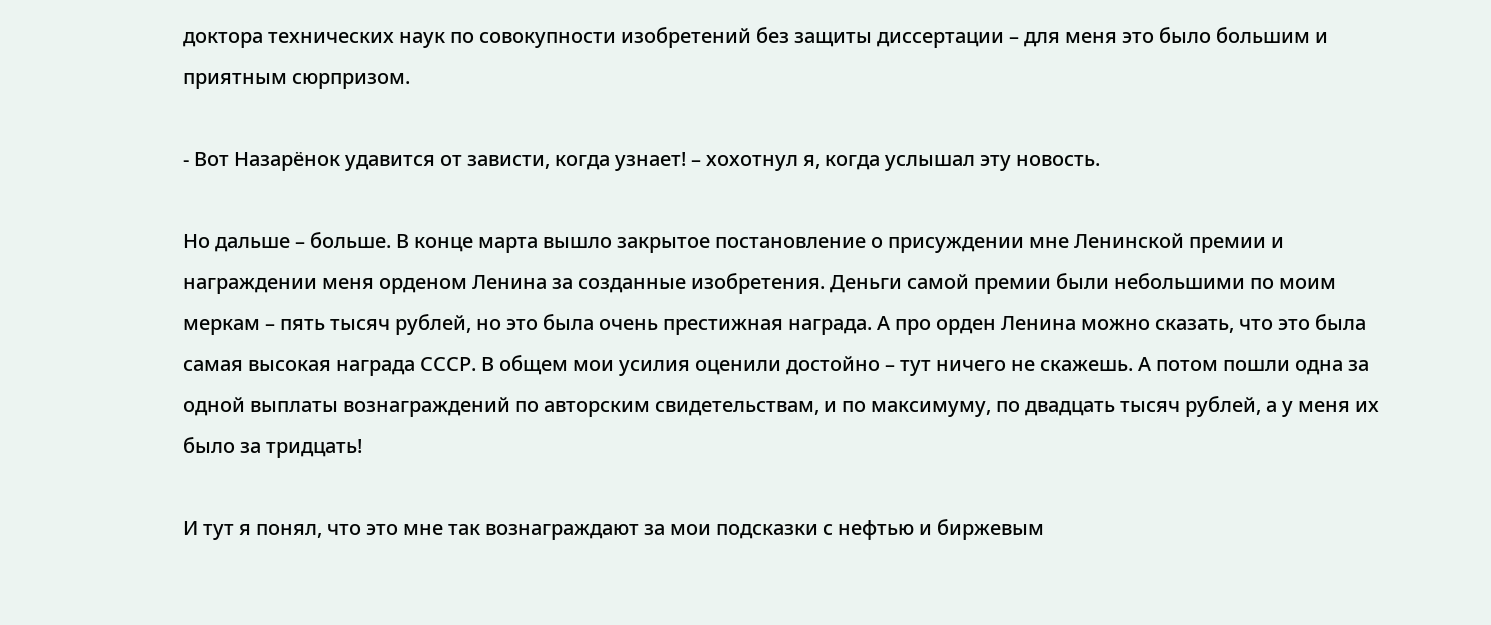доктора технических наук по совокупности изобретений без защиты диссертации – для меня это было большим и приятным сюрпризом.

- Вот Назарёнок удавится от зависти, когда узнает! – хохотнул я, когда услышал эту новость.

Но дальше – больше. В конце марта вышло закрытое постановление о присуждении мне Ленинской премии и награждении меня орденом Ленина за созданные изобретения. Деньги самой премии были небольшими по моим меркам – пять тысяч рублей, но это была очень престижная награда. А про орден Ленина можно сказать, что это была самая высокая награда СССР. В общем мои усилия оценили достойно – тут ничего не скажешь. А потом пошли одна за одной выплаты вознаграждений по авторским свидетельствам, и по максимуму, по двадцать тысяч рублей, а у меня их было за тридцать!

И тут я понял, что это мне так вознаграждают за мои подсказки с нефтью и биржевым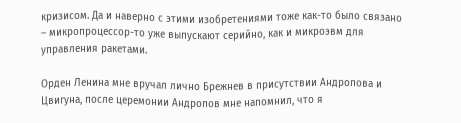кризисом. Да и наверно с этими изобретениями тоже как-то было связано – микропроцессор-то уже выпускают серийно, как и микроэвм для управления ракетами.

Орден Ленина мне вручал лично Брежнев в присутствии Андропова и Цвигуна, после церемонии Андропов мне напомнил, что я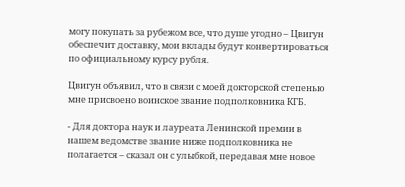могу покупать за рубежом все, что душе угодно – Цвигун обеспечит доставку, мои вклады будут конвертироваться по официальному курсу рубля.

Цвигун объявил, что в связи с моей докторской степенью мне присвоено воинское звание подполковника КГБ.

- Для доктора наук и лауреата Ленинской премии в нашем ведомстве звание ниже подполковника не полагается – сказал он с улыбкой, передавая мне новое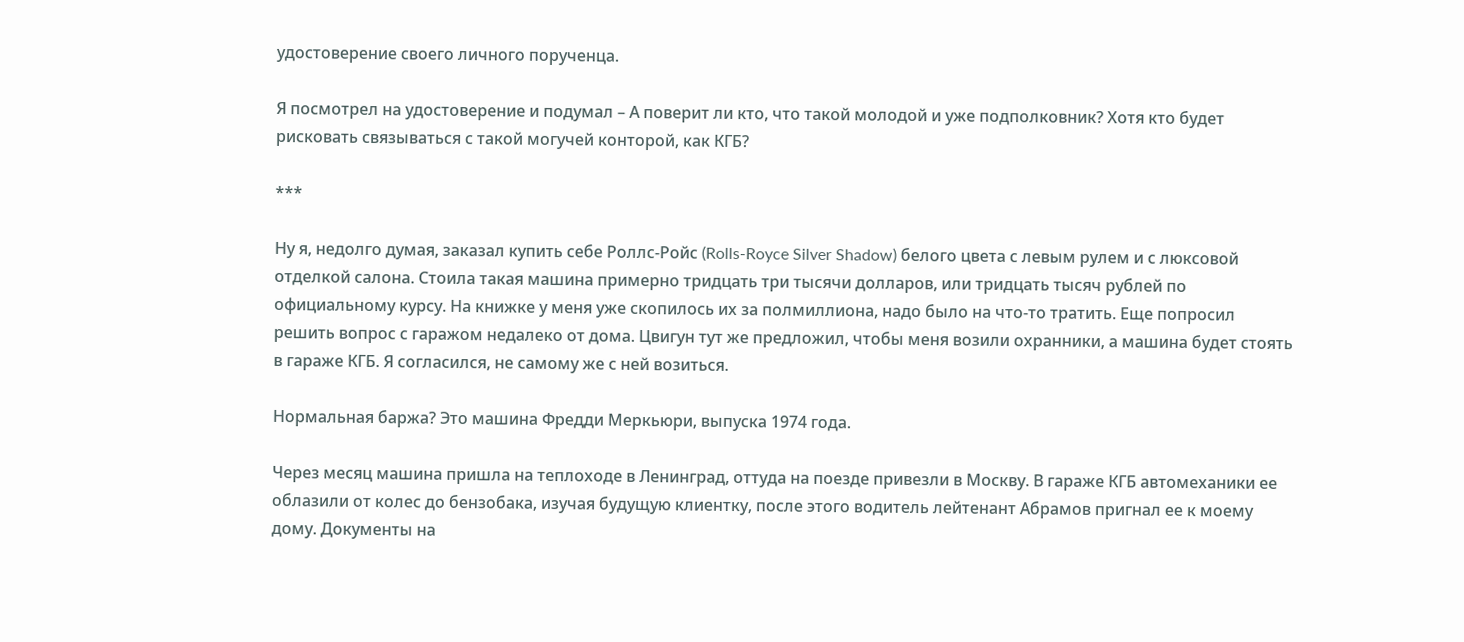удостоверение своего личного порученца.

Я посмотрел на удостоверение и подумал – А поверит ли кто, что такой молодой и уже подполковник? Хотя кто будет рисковать связываться с такой могучей конторой, как КГБ?

***

Ну я, недолго думая, заказал купить себе Роллс-Ройс (Rolls-Royce Silver Shadow) белого цвета с левым рулем и с люксовой отделкой салона. Стоила такая машина примерно тридцать три тысячи долларов, или тридцать тысяч рублей по официальному курсу. На книжке у меня уже скопилось их за полмиллиона, надо было на что-то тратить. Еще попросил решить вопрос с гаражом недалеко от дома. Цвигун тут же предложил, чтобы меня возили охранники, а машина будет стоять в гараже КГБ. Я согласился, не самому же с ней возиться.

Нормальная баржа? Это машина Фредди Меркьюри, выпуска 1974 года.

Через месяц машина пришла на теплоходе в Ленинград, оттуда на поезде привезли в Москву. В гараже КГБ автомеханики ее облазили от колес до бензобака, изучая будущую клиентку, после этого водитель лейтенант Абрамов пригнал ее к моему дому. Документы на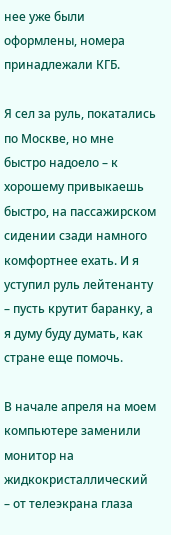нее уже были оформлены, номера принадлежали КГБ.

Я сел за руль, покатались по Москве, но мне быстро надоело – к хорошему привыкаешь быстро, на пассажирском сидении сзади намного комфортнее ехать. И я уступил руль лейтенанту – пусть крутит баранку, а я думу буду думать, как стране еще помочь.

В начале апреля на моем компьютере заменили монитор на жидкокристаллический – от телеэкрана глаза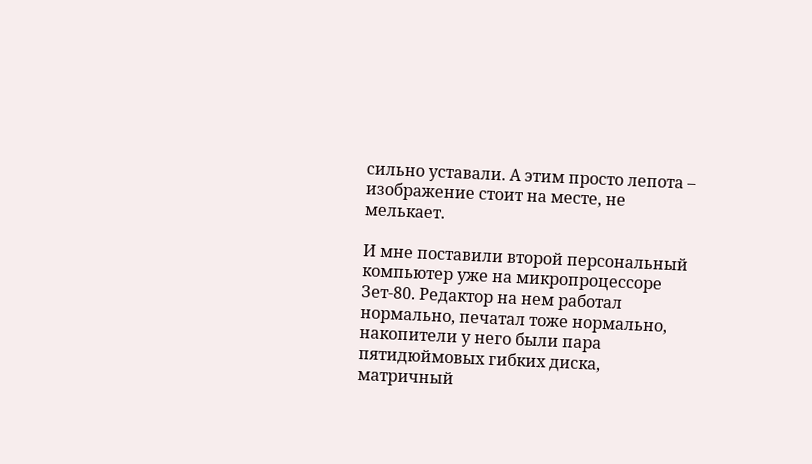сильно уставали. А этим просто лепота – изображение стоит на месте, не мелькает.

И мне поставили второй персональный компьютер уже на микропроцессоре Зет-80. Редактор на нем работал нормально, печатал тоже нормально, накопители у него были пара пятидюймовых гибких диска, матричный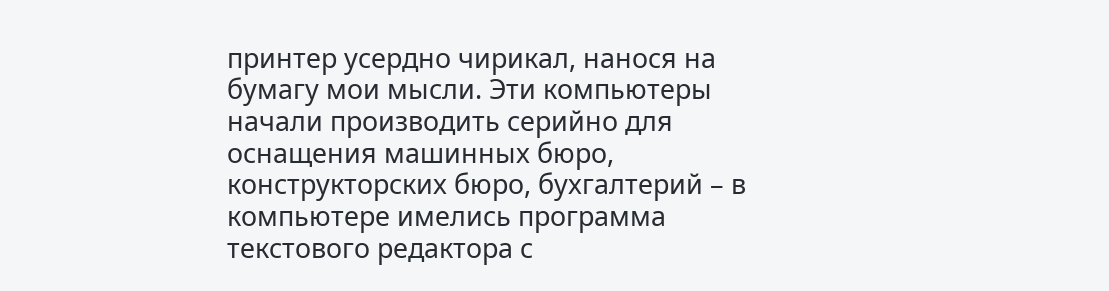принтер усердно чирикал, нанося на бумагу мои мысли. Эти компьютеры начали производить серийно для оснащения машинных бюро, конструкторских бюро, бухгалтерий – в компьютере имелись программа текстового редактора с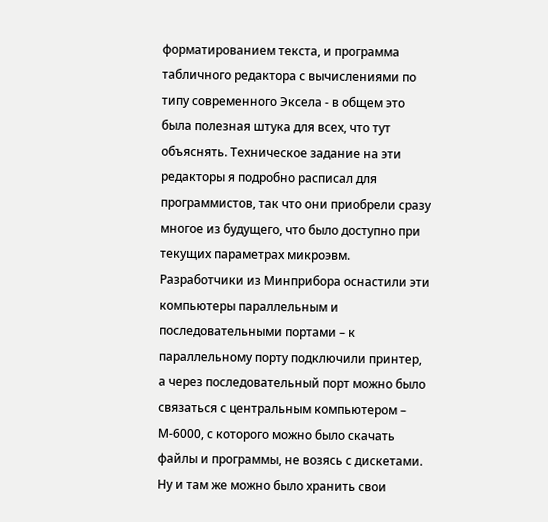форматированием текста, и программа табличного редактора с вычислениями по типу современного Эксела - в общем это была полезная штука для всех, что тут объяснять. Техническое задание на эти редакторы я подробно расписал для программистов, так что они приобрели сразу многое из будущего, что было доступно при текущих параметрах микроэвм. Разработчики из Минприбора оснастили эти компьютеры параллельным и последовательными портами – к параллельному порту подключили принтер, а через последовательный порт можно было связаться с центральным компьютером – М-6000, с которого можно было скачать файлы и программы, не возясь с дискетами. Ну и там же можно было хранить свои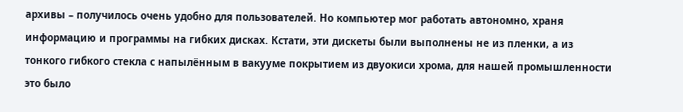архивы – получилось очень удобно для пользователей. Но компьютер мог работать автономно, храня информацию и программы на гибких дисках. Кстати, эти дискеты были выполнены не из пленки, а из тонкого гибкого стекла с напылённым в вакууме покрытием из двуокиси хрома, для нашей промышленности это было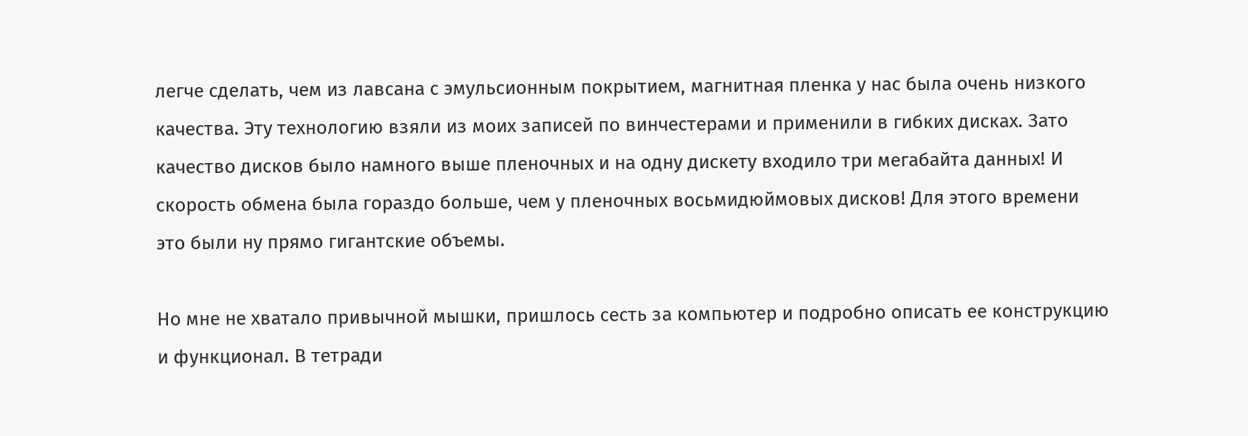легче сделать, чем из лавсана с эмульсионным покрытием, магнитная пленка у нас была очень низкого качества. Эту технологию взяли из моих записей по винчестерами и применили в гибких дисках. Зато качество дисков было намного выше пленочных и на одну дискету входило три мегабайта данных! И скорость обмена была гораздо больше, чем у пленочных восьмидюймовых дисков! Для этого времени это были ну прямо гигантские объемы.

Но мне не хватало привычной мышки, пришлось сесть за компьютер и подробно описать ее конструкцию и функционал. В тетради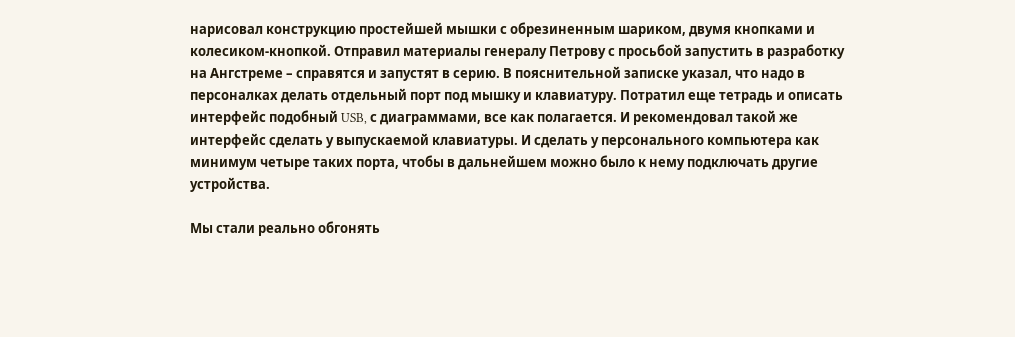нарисовал конструкцию простейшей мышки с обрезиненным шариком, двумя кнопками и колесиком-кнопкой. Отправил материалы генералу Петрову с просьбой запустить в разработку на Ангстреме – справятся и запустят в серию. В пояснительной записке указал, что надо в персоналках делать отдельный порт под мышку и клавиатуру. Потратил еще тетрадь и описать интерфейс подобный USB, с диаграммами, все как полагается. И рекомендовал такой же интерфейс сделать у выпускаемой клавиатуры. И сделать у персонального компьютера как минимум четыре таких порта, чтобы в дальнейшем можно было к нему подключать другие устройства.

Мы стали реально обгонять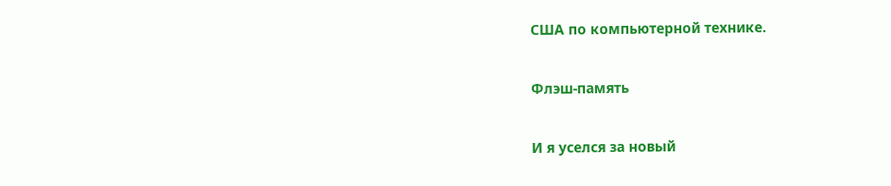США по компьютерной технике.

Флэш-память

И я уселся за новый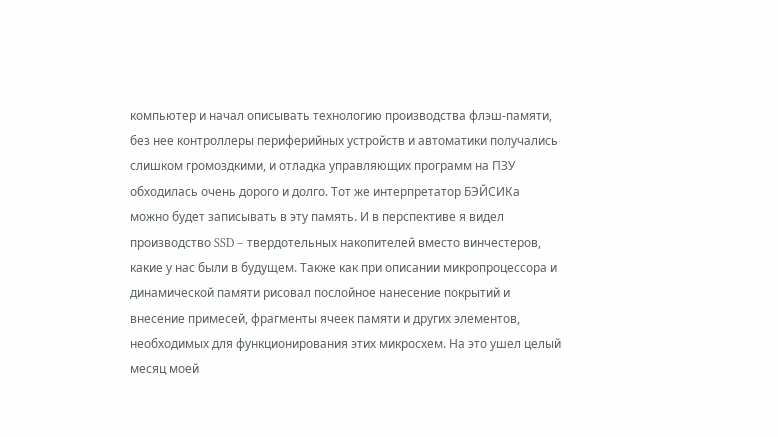компьютер и начал описывать технологию производства флэш-памяти, без нее контроллеры периферийных устройств и автоматики получались слишком громоздкими, и отладка управляющих программ на ПЗУ обходилась очень дорого и долго. Тот же интерпретатор БЭЙСИКа можно будет записывать в эту память. И в перспективе я видел производство SSD – твердотельных накопителей вместо винчестеров, какие у нас были в будущем. Также как при описании микропроцессора и динамической памяти рисовал послойное нанесение покрытий и внесение примесей, фрагменты ячеек памяти и других элементов, необходимых для функционирования этих микросхем. На это ушел целый месяц моей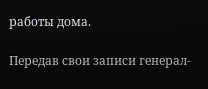работы дома.

Передав свои записи генерал-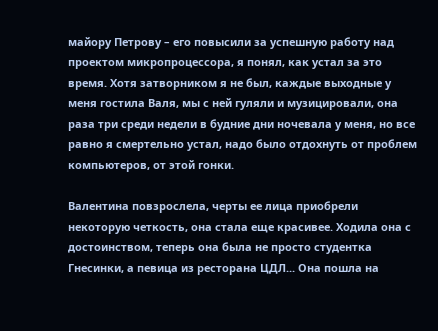майору Петрову – его повысили за успешную работу над проектом микропроцессора, я понял, как устал за это время. Хотя затворником я не был, каждые выходные у меня гостила Валя, мы с ней гуляли и музицировали, она раза три среди недели в будние дни ночевала у меня, но все равно я смертельно устал, надо было отдохнуть от проблем компьютеров, от этой гонки.

Валентина повзрослела, черты ее лица приобрели некоторую четкость, она стала еще красивее. Ходила она с достоинством, теперь она была не просто студентка Гнесинки, а певица из ресторана ЦДЛ... Она пошла на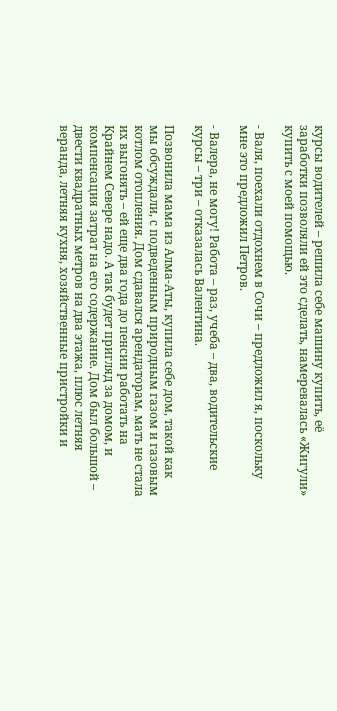курсы водителей – решила себе машину купить, её заработки позволяли ей это сделать, намеревалась «Жигули» купить с моей помощью.

- Валя, поехали отдохнем в Сочи – предложил я, поскольку мне это предложил Петров.

- Валера, не могу! Работа – раз, учеба – два, водительские курсы – три – отказалась Валентина.

Позвонила мама из Алма-Аты, купила себе дом, такой как мы обсуждали, с подведенным природным газом и газовым котлом отопления. Дом сдавался арендаторам, мать не стала их выгонять – ей еще два года до пенсии работать на Крайнем Севере надо. А так будет пригляд за домом, и компенсация затрат на его содержание. Дом был большой – двести квадратных метров на два этажа, плюс летняя веранда, летняя кухня, хозяйственные пристройки и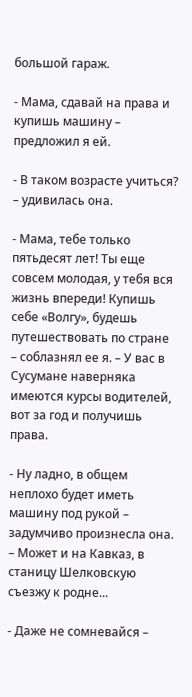большой гараж.

- Мама, сдавай на права и купишь машину – предложил я ей.

- В таком возрасте учиться? – удивилась она.

- Мама, тебе только пятьдесят лет! Ты еще совсем молодая, у тебя вся жизнь впереди! Купишь себе «Волгу», будешь путешествовать по стране – соблазнял ее я. – У вас в Сусумане наверняка имеются курсы водителей, вот за год и получишь права.

- Ну ладно, в общем неплохо будет иметь машину под рукой – задумчиво произнесла она. – Может и на Кавказ, в станицу Шелковскую съезжу к родне...

- Даже не сомневайся –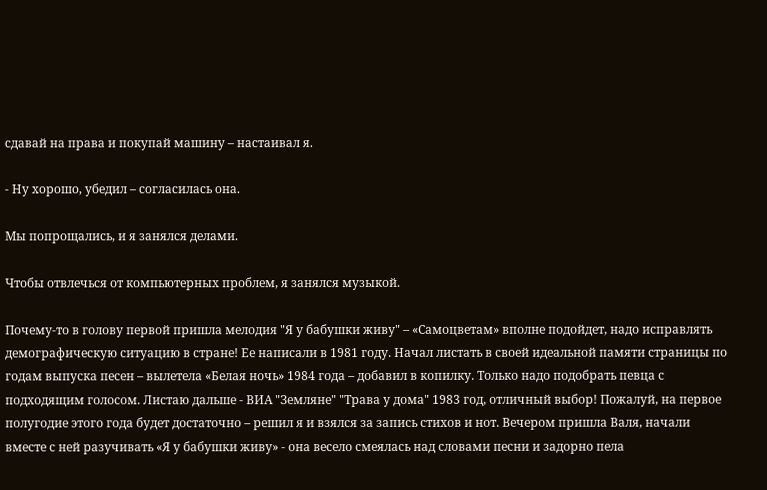сдавай на права и покупай машину – настаивал я.

- Ну хорошо, убедил – согласилась она.

Мы попрощались, и я занялся делами.

Чтобы отвлечься от компьютерных проблем, я занялся музыкой.

Почему-то в голову первой пришла мелодия "Я у бабушки живу" – «Самоцветам» вполне подойдет, надо исправлять демографическую ситуацию в стране! Ее написали в 1981 году. Начал листать в своей идеальной памяти страницы по годам выпуска песен – вылетела «Белая ночь» 1984 года – добавил в копилку. Только надо подобрать певца с подходящим голосом. Листаю дальше - ВИА "Земляне" "Трава у дома" 1983 год, отличный выбор! Пожалуй, на первое полугодие этого года будет достаточно – решил я и взялся за запись стихов и нот. Вечером пришла Валя, начали вместе с ней разучивать «Я у бабушки живу» - она весело смеялась над словами песни и задорно пела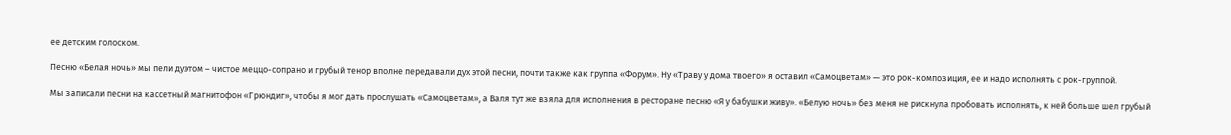ее детским голоском.

Песню «Белая ночь» мы пели дуэтом – чистое меццо-сопрано и грубый тенор вполне передавали дух этой песни, почти также как группа «Форум». Ну «Траву у дома твоего» я оставил «Самоцветам» — это рок-композиция, ее и надо исполнять с рок-группой.

Мы записали песни на кассетный магнитофон «Грюндиг», чтобы я мог дать прослушать «Самоцветам», а Валя тут же взяла для исполнения в ресторане песню «Я у бабушки живу». «Белую ночь» без меня не рискнула пробовать исполнять, к ней больше шел грубый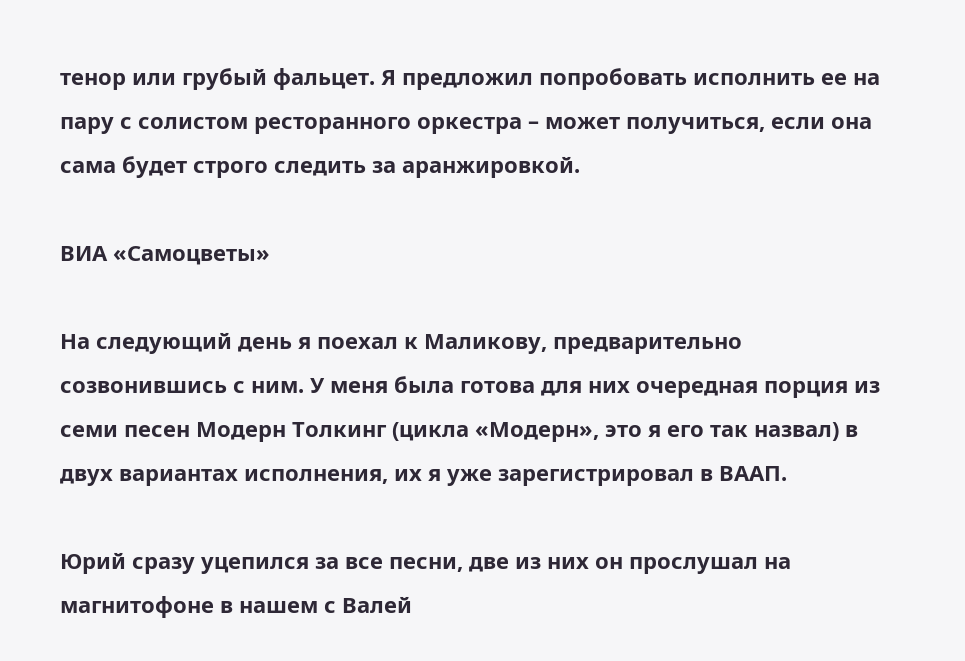тенор или грубый фальцет. Я предложил попробовать исполнить ее на пару с солистом ресторанного оркестра – может получиться, если она сама будет строго следить за аранжировкой.

ВИА «Самоцветы»

На следующий день я поехал к Маликову, предварительно созвонившись с ним. У меня была готова для них очередная порция из семи песен Модерн Толкинг (цикла «Модерн», это я его так назвал) в двух вариантах исполнения, их я уже зарегистрировал в ВААП.

Юрий сразу уцепился за все песни, две из них он прослушал на магнитофоне в нашем с Валей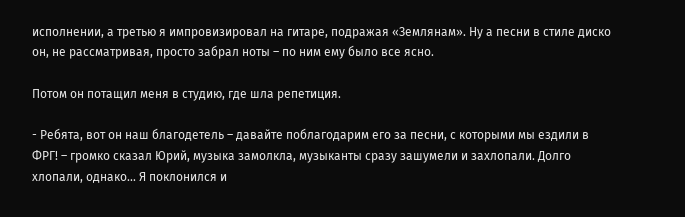исполнении, а третью я импровизировал на гитаре, подражая «Землянам». Ну а песни в стиле диско он, не рассматривая, просто забрал ноты – по ним ему было все ясно.

Потом он потащил меня в студию, где шла репетиция.

- Ребята, вот он наш благодетель – давайте поблагодарим его за песни, с которыми мы ездили в ФРГ! – громко сказал Юрий, музыка замолкла, музыканты сразу зашумели и захлопали. Долго хлопали, однако... Я поклонился и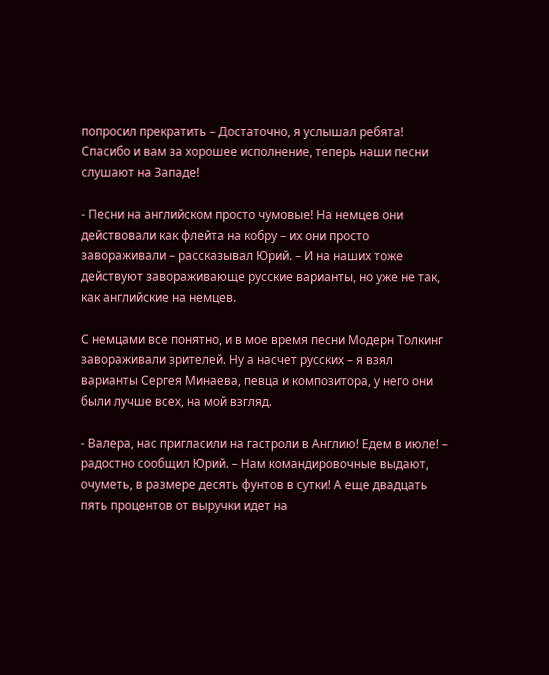попросил прекратить – Достаточно, я услышал ребята! Спасибо и вам за хорошее исполнение, теперь наши песни слушают на Западе!

- Песни на английском просто чумовые! На немцев они действовали как флейта на кобру – их они просто завораживали – рассказывал Юрий. – И на наших тоже действуют завораживающе русские варианты, но уже не так, как английские на немцев.

С немцами все понятно, и в мое время песни Модерн Толкинг завораживали зрителей. Ну а насчет русских – я взял варианты Сергея Минаева, певца и композитора, у него они были лучше всех, на мой взгляд.

- Валера, нас пригласили на гастроли в Англию! Едем в июле! – радостно сообщил Юрий. – Нам командировочные выдают, очуметь, в размере десять фунтов в сутки! А еще двадцать пять процентов от выручки идет на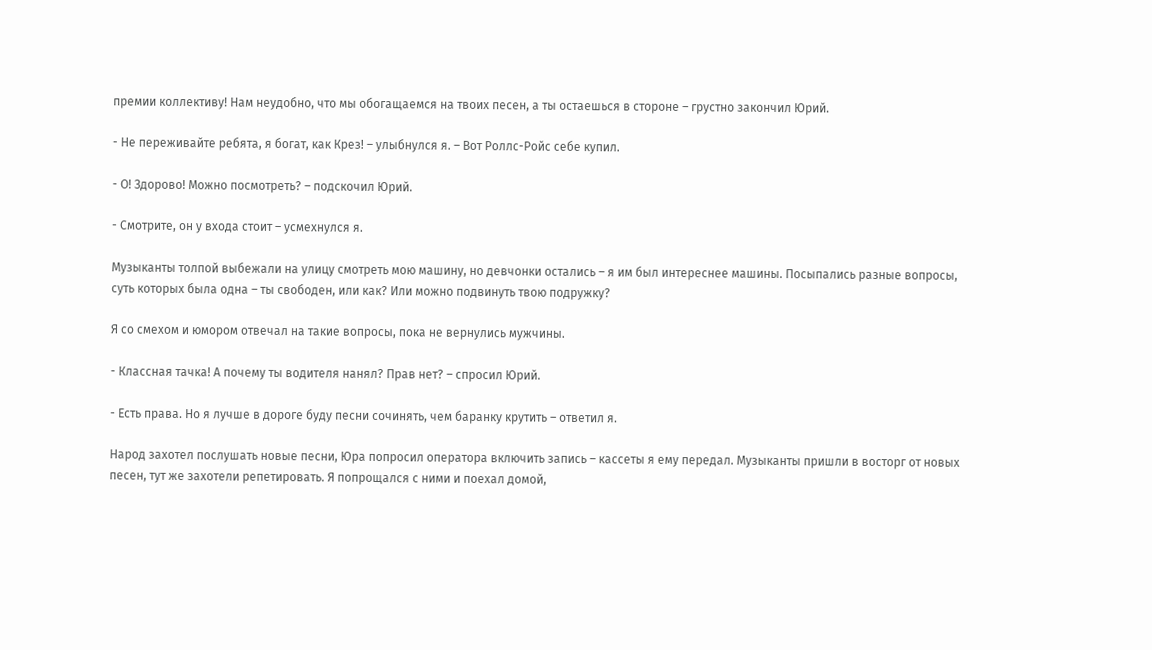премии коллективу! Нам неудобно, что мы обогащаемся на твоих песен, а ты остаешься в стороне – грустно закончил Юрий.

- Не переживайте ребята, я богат, как Крез! – улыбнулся я. – Вот Роллс-Ройс себе купил.

- О! Здорово! Можно посмотреть? – подскочил Юрий.

- Смотрите, он у входа стоит – усмехнулся я.

Музыканты толпой выбежали на улицу смотреть мою машину, но девчонки остались – я им был интереснее машины. Посыпались разные вопросы, суть которых была одна – ты свободен, или как? Или можно подвинуть твою подружку?

Я со смехом и юмором отвечал на такие вопросы, пока не вернулись мужчины.

- Классная тачка! А почему ты водителя нанял? Прав нет? – спросил Юрий.

- Есть права. Но я лучше в дороге буду песни сочинять, чем баранку крутить – ответил я.

Народ захотел послушать новые песни, Юра попросил оператора включить запись – кассеты я ему передал. Музыканты пришли в восторг от новых песен, тут же захотели репетировать. Я попрощался с ними и поехал домой,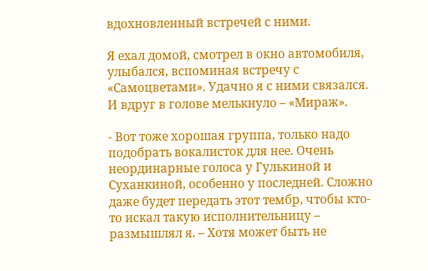вдохновленный встречей с ними.

Я ехал домой, смотрел в окно автомобиля, улыбался, вспоминая встречу с «Самоцветами». Удачно я с ними связался. И вдруг в голове мелькнуло – «Мираж».

- Вот тоже хорошая группа, только надо подобрать вокалисток для нее. Очень неординарные голоса у Гулькиной и Суханкиной, особенно у последней. Сложно даже будет передать этот тембр, чтобы кто-то искал такую исполнительницу – размышлял я. – Хотя может быть не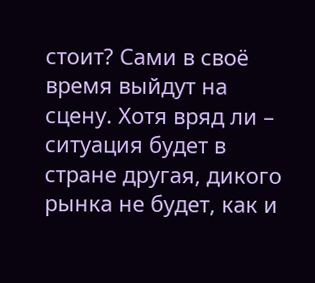стоит? Сами в своё время выйдут на сцену. Хотя вряд ли – ситуация будет в стране другая, дикого рынка не будет, как и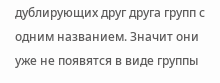дублирующих друг друга групп с одним названием. Значит они уже не появятся в виде группы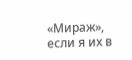«Мираж», если я их в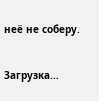неё не соберу.

Загрузка...